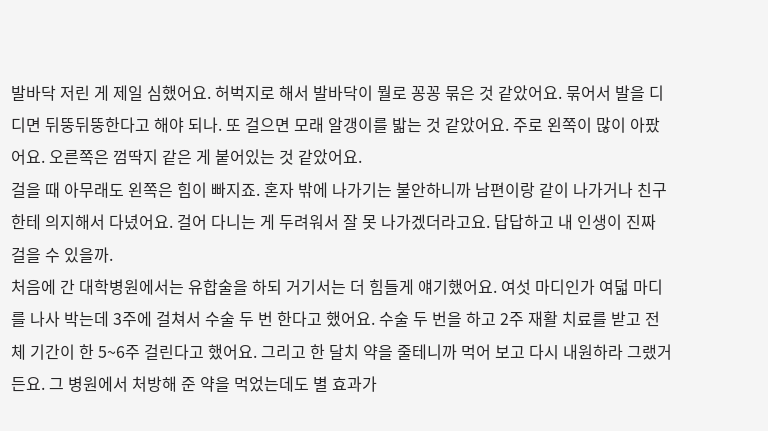발바닥 저린 게 제일 심했어요. 허벅지로 해서 발바닥이 뭘로 꽁꽁 묶은 것 같았어요. 묶어서 발을 디디면 뒤뚱뒤뚱한다고 해야 되나. 또 걸으면 모래 알갱이를 밟는 것 같았어요. 주로 왼쪽이 많이 아팠어요. 오른쪽은 껌딱지 같은 게 붙어있는 것 같았어요.
걸을 때 아무래도 왼쪽은 힘이 빠지죠. 혼자 밖에 나가기는 불안하니까 남편이랑 같이 나가거나 친구한테 의지해서 다녔어요. 걸어 다니는 게 두려워서 잘 못 나가겠더라고요. 답답하고 내 인생이 진짜 걸을 수 있을까.
처음에 간 대학병원에서는 유합술을 하되 거기서는 더 힘들게 얘기했어요. 여섯 마디인가 여덟 마디를 나사 박는데 3주에 걸쳐서 수술 두 번 한다고 했어요. 수술 두 번을 하고 2주 재활 치료를 받고 전체 기간이 한 5~6주 걸린다고 했어요. 그리고 한 달치 약을 줄테니까 먹어 보고 다시 내원하라 그랬거든요. 그 병원에서 처방해 준 약을 먹었는데도 별 효과가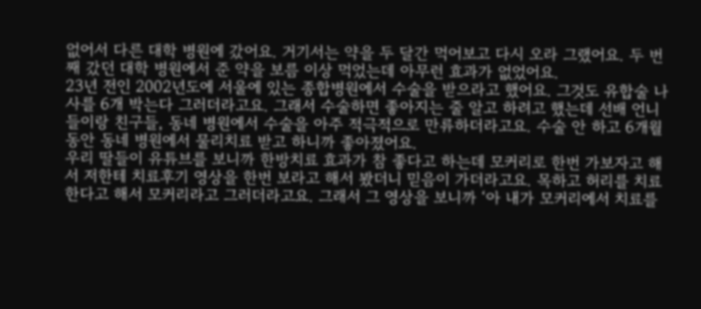없어서 다른 대학 병원에 갔어요. 거기서는 약을 두 달간 먹어보고 다시 오라 그랬어요. 두 번째 갔던 대학 병원에서 준 약을 보름 이상 먹었는데 아무런 효과가 없었어요.
23년 전인 2002년도에 서울에 있는 종합병원에서 수술을 받으라고 했어요. 그것도 유합술 나사를 6개 박는다 그러더라고요. 그래서 수술하면 좋아지는 줄 알고 하려고 했는데 선배 언니들이랑 친구들, 동네 병원에서 수술을 아주 적극적으로 만류하더라고요. 수술 안 하고 6개월 동안 동네 병원에서 물리치료 받고 하니까 좋아졌어요.
우리 딸들이 유튜브를 보니까 한방치료 효과가 참 좋다고 하는데 모커리로 한번 가보자고 해서 저한테 치료후기 영상을 한번 보라고 해서 봤더니 믿음이 가더라고요. 목하고 허리를 치료한다고 해서 모커리라고 그러더라고요. 그래서 그 영상을 보니까 ‘아 내가 모커리에서 치료를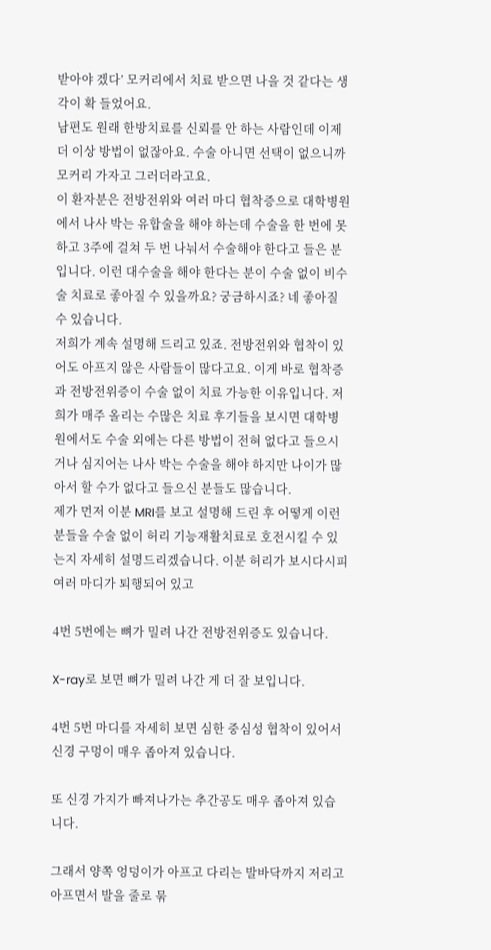받아야 겠다’ 모커리에서 치료 받으면 나을 것 같다는 생각이 확 들었어요.
남편도 원래 한방치료를 신뢰를 안 하는 사람인데 이제 더 이상 방법이 없잖아요. 수술 아니면 선택이 없으니까 모커리 가자고 그러더라고요.
이 환자분은 전방전위와 여러 마디 협착증으로 대학병원에서 나사 박는 유합술을 해야 하는데 수술을 한 번에 못 하고 3주에 걸쳐 두 번 나눠서 수술해야 한다고 들은 분입니다. 이런 대수술을 해야 한다는 분이 수술 없이 비수술 치료로 좋아질 수 있을까요? 궁금하시죠? 네 좋아질 수 있습니다.
저희가 계속 설명해 드리고 있죠. 전방전위와 협착이 있어도 아프지 않은 사람들이 많다고요. 이게 바로 협착증과 전방전위증이 수술 없이 치료 가능한 이유입니다. 저희가 매주 올리는 수많은 치료 후기들을 보시면 대학병원에서도 수술 외에는 다른 방법이 전혀 없다고 들으시거나 심지어는 나사 박는 수술을 해야 하지만 나이가 많아서 할 수가 없다고 들으신 분들도 많습니다.
제가 먼저 이분 MRI를 보고 설명해 드린 후 어떻게 이런 분들을 수술 없이 허리 기능재활치료로 호전시킬 수 있는지 자세히 설명드리겠습니다. 이분 허리가 보시다시피 여러 마디가 퇴행되어 있고

4번 5번에는 뼈가 밀려 나간 전방전위증도 있습니다.

X-ray로 보면 뼈가 밀려 나간 게 더 잘 보입니다.

4번 5번 마디를 자세히 보면 심한 중심성 협착이 있어서 신경 구멍이 매우 좁아져 있습니다.

또 신경 가지가 빠져나가는 추간공도 매우 좁아져 있습니다.

그래서 양쪽 엉덩이가 아프고 다리는 발바닥까지 저리고 아프면서 발을 줄로 묶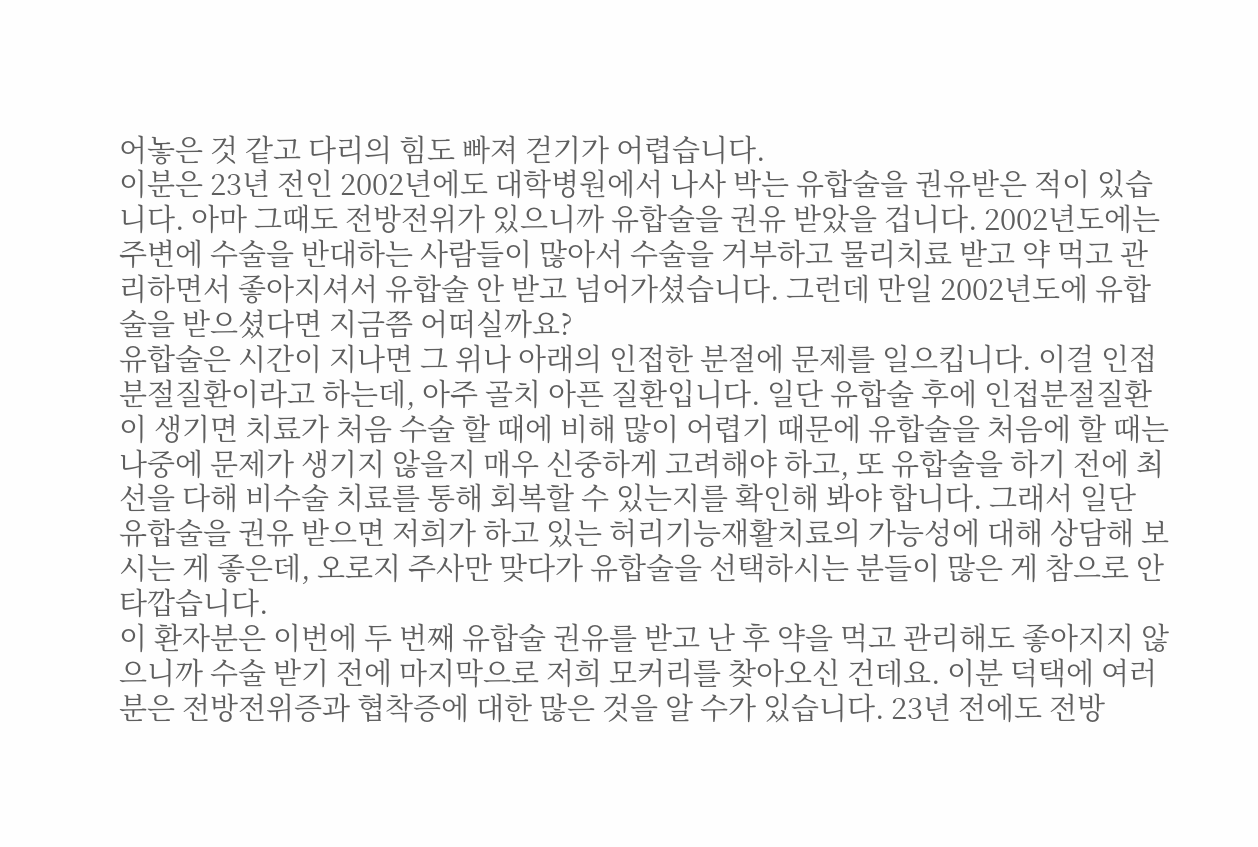어놓은 것 같고 다리의 힘도 빠져 걷기가 어렵습니다.
이분은 23년 전인 2002년에도 대학병원에서 나사 박는 유합술을 권유받은 적이 있습니다. 아마 그때도 전방전위가 있으니까 유합술을 권유 받았을 겁니다. 2002년도에는 주변에 수술을 반대하는 사람들이 많아서 수술을 거부하고 물리치료 받고 약 먹고 관리하면서 좋아지셔서 유합술 안 받고 넘어가셨습니다. 그런데 만일 2002년도에 유합술을 받으셨다면 지금쯤 어떠실까요?
유합술은 시간이 지나면 그 위나 아래의 인접한 분절에 문제를 일으킵니다. 이걸 인접분절질환이라고 하는데, 아주 골치 아픈 질환입니다. 일단 유합술 후에 인접분절질환이 생기면 치료가 처음 수술 할 때에 비해 많이 어렵기 때문에 유합술을 처음에 할 때는 나중에 문제가 생기지 않을지 매우 신중하게 고려해야 하고, 또 유합술을 하기 전에 최선을 다해 비수술 치료를 통해 회복할 수 있는지를 확인해 봐야 합니다. 그래서 일단 유합술을 권유 받으면 저희가 하고 있는 허리기능재활치료의 가능성에 대해 상담해 보시는 게 좋은데, 오로지 주사만 맞다가 유합술을 선택하시는 분들이 많은 게 참으로 안타깝습니다.
이 환자분은 이번에 두 번째 유합술 권유를 받고 난 후 약을 먹고 관리해도 좋아지지 않으니까 수술 받기 전에 마지막으로 저희 모커리를 찾아오신 건데요. 이분 덕택에 여러분은 전방전위증과 협착증에 대한 많은 것을 알 수가 있습니다. 23년 전에도 전방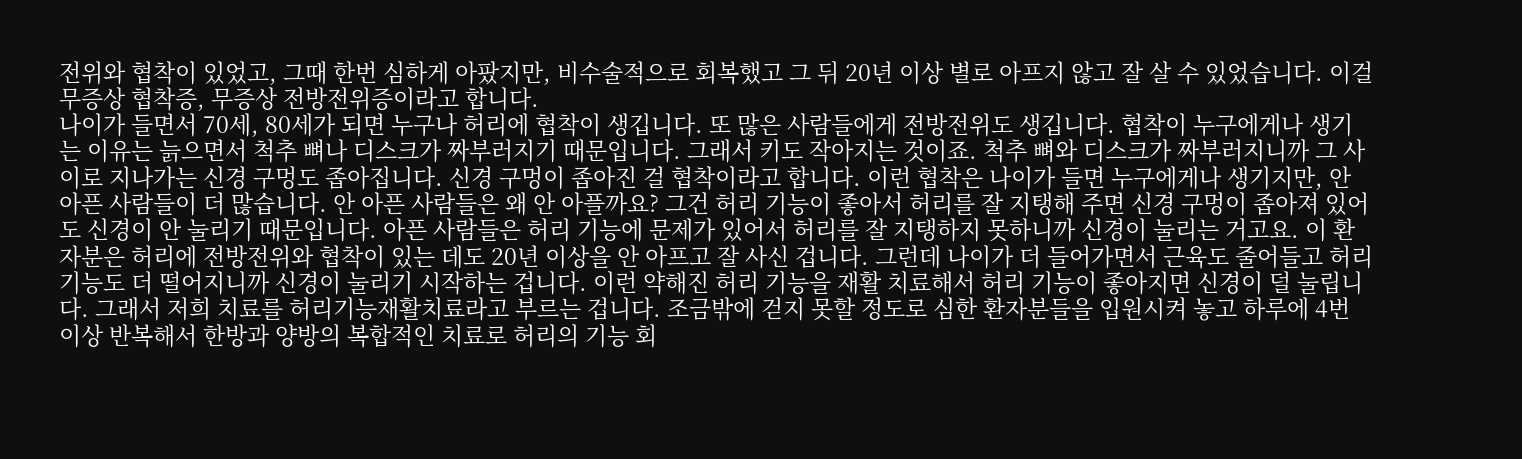전위와 협착이 있었고, 그때 한번 심하게 아팠지만, 비수술적으로 회복했고 그 뒤 20년 이상 별로 아프지 않고 잘 살 수 있었습니다. 이걸 무증상 협착증, 무증상 전방전위증이라고 합니다.
나이가 들면서 70세, 80세가 되면 누구나 허리에 협착이 생깁니다. 또 많은 사람들에게 전방전위도 생깁니다. 협착이 누구에게나 생기는 이유는 늙으면서 척추 뼈나 디스크가 짜부러지기 때문입니다. 그래서 키도 작아지는 것이죠. 척추 뼈와 디스크가 짜부러지니까 그 사이로 지나가는 신경 구멍도 좁아집니다. 신경 구멍이 좁아진 걸 협착이라고 합니다. 이런 협착은 나이가 들면 누구에게나 생기지만, 안 아픈 사람들이 더 많습니다. 안 아픈 사람들은 왜 안 아플까요? 그건 허리 기능이 좋아서 허리를 잘 지탱해 주면 신경 구멍이 좁아져 있어도 신경이 안 눌리기 때문입니다. 아픈 사람들은 허리 기능에 문제가 있어서 허리를 잘 지탱하지 못하니까 신경이 눌리는 거고요. 이 환자분은 허리에 전방전위와 협착이 있는 데도 20년 이상을 안 아프고 잘 사신 겁니다. 그런데 나이가 더 들어가면서 근육도 줄어들고 허리 기능도 더 떨어지니까 신경이 눌리기 시작하는 겁니다. 이런 약해진 허리 기능을 재활 치료해서 허리 기능이 좋아지면 신경이 덜 눌립니다. 그래서 저희 치료를 허리기능재활치료라고 부르는 겁니다. 조금밖에 걷지 못할 정도로 심한 환자분들을 입원시켜 놓고 하루에 4번 이상 반복해서 한방과 양방의 복합적인 치료로 허리의 기능 회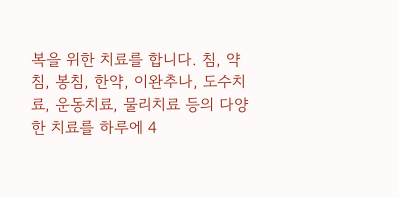복을 위한 치료를 합니다. 침, 약침, 봉침, 한약, 이완추나, 도수치료, 운동치료, 물리치료 등의 다양한 치료를 하루에 4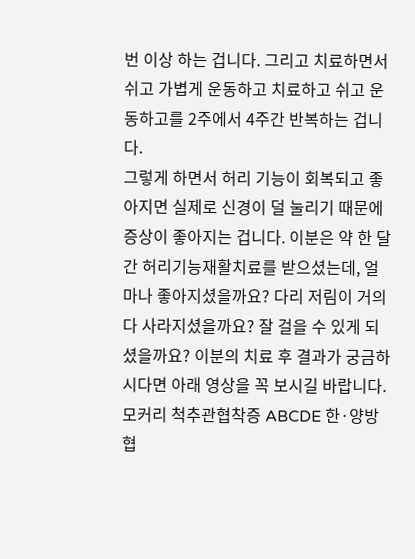번 이상 하는 겁니다. 그리고 치료하면서 쉬고 가볍게 운동하고 치료하고 쉬고 운동하고를 2주에서 4주간 반복하는 겁니다.
그렇게 하면서 허리 기능이 회복되고 좋아지면 실제로 신경이 덜 눌리기 때문에 증상이 좋아지는 겁니다. 이분은 약 한 달간 허리기능재활치료를 받으셨는데, 얼마나 좋아지셨을까요? 다리 저림이 거의 다 사라지셨을까요? 잘 걸을 수 있게 되셨을까요? 이분의 치료 후 결과가 궁금하시다면 아래 영상을 꼭 보시길 바랍니다.
모커리 척추관협착증 ABCDE 한·양방 협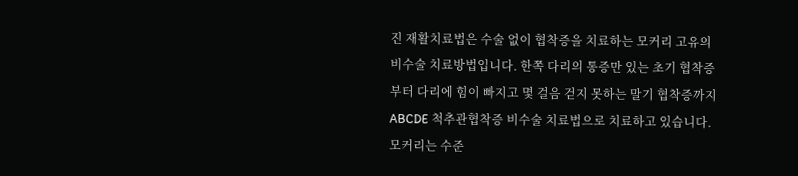진 재활치료법은 수술 없이 협착증을 치료하는 모커리 고유의 비수술 치료방법입니다. 한쪽 다리의 통증만 있는 초기 협착증부터 다리에 힘이 빠지고 몇 걸음 걷지 못하는 말기 협착증까지 ABCDE 척추관협착증 비수술 치료법으로 치료하고 있습니다. 모커리는 수준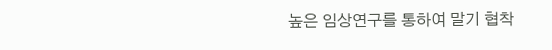높은 임상연구를 통하여 말기 협착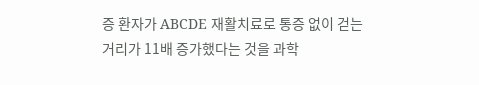증 환자가 ABCDE 재활치료로 통증 없이 걷는 거리가 11배 증가했다는 것을 과학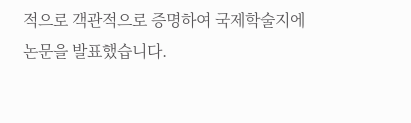적으로 객관적으로 증명하여 국제학술지에 논문을 발표했습니다.